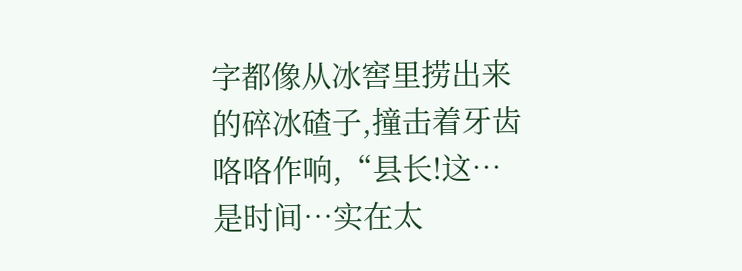字都像从冰窖里捞出来的碎冰碴子,撞击着牙齿咯咯作响,“县长!这…是时间…实在太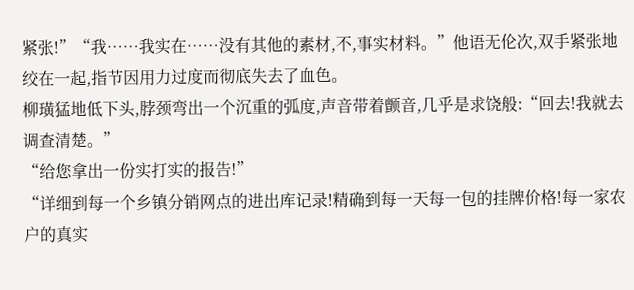紧张!”“我……我实在……没有其他的素材,不,事实材料。”他语无伦次,双手紧张地绞在一起,指节因用力过度而彻底失去了血色。
柳璜猛地低下头,脖颈弯出一个沉重的弧度,声音带着颤音,几乎是求饶般:“回去!我就去调查清楚。”
“给您拿出一份实打实的报告!”
“详细到每一个乡镇分销网点的进出库记录!精确到每一天每一包的挂牌价格!每一家农户的真实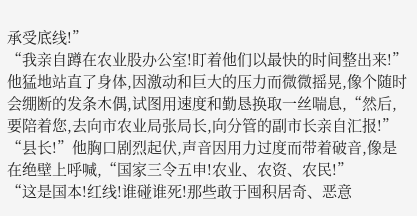承受底线!”
“我亲自蹲在农业股办公室!盯着他们以最快的时间整出来!”
他猛地站直了身体,因激动和巨大的压力而微微摇晃,像个随时会绷断的发条木偶,试图用速度和勤恳换取一丝喘息,“然后,要陪着您,去向市农业局张局长,向分管的副市长亲自汇报!”
“县长!”他胸口剧烈起伏,声音因用力过度而带着破音,像是在绝壁上呼喊,“国家三令五申!农业、农资、农民!”
“这是国本!红线!谁碰谁死!那些敢于囤积居奇、恶意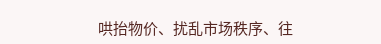哄抬物价、扰乱市场秩序、往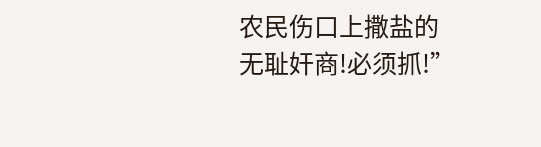农民伤口上撒盐的无耻奸商!必须抓!”